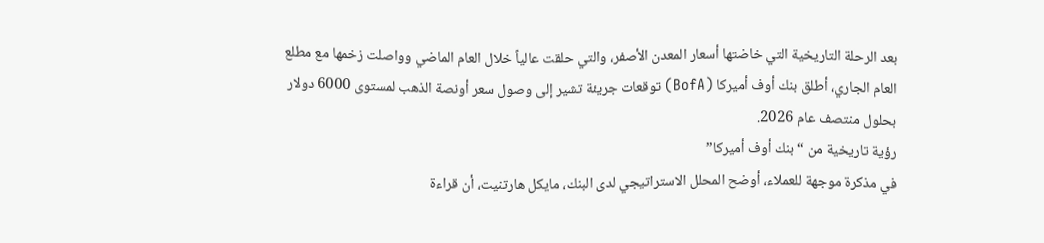بعد الرحلة التاريخية التي خاضتها أسعار المعدن الأصفر، والتي حلقت عالياً خلال العام الماضي وواصلت زخمها مع مطلع العام الجاري، أطلق بنك أوف أميركا (BofA) توقعات جريئة تشير إلى وصول سعر أونصة الذهب لمستوى 6000 دولار بحلول منتصف عام 2026.
رؤية تاريخية من “بنك أوف أميركا”
في مذكرة موجهة للعملاء، أوضح المحلل الاستراتيجي لدى البنك، مايكل هارتنيت، أن قراءة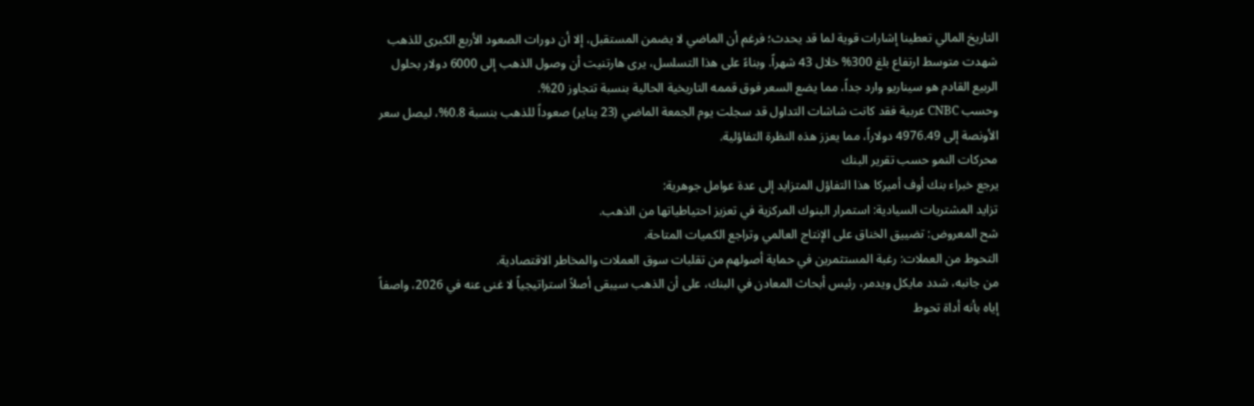التاريخ المالي تعطينا إشارات قوية لما قد يحدث؛ فرغم أن الماضي لا يضمن المستقبل، إلا أن دورات الصعود الأربع الكبرى للذهب شهدت متوسط ارتفاع بلغ 300% خلال 43 شهراً. وبناءً على هذا التسلسل، يرى هارتنيت أن وصول الذهب إلى 6000 دولار بحلول الربيع القادم هو سيناريو وارد جداً، مما يضع السعر فوق قممه التاريخية الحالية بنسبة تتجاوز 20%.
وحسب CNBC عربية فقد كانت شاشات التداول قد سجلت يوم الجمعة الماضي (23 يناير) صعوداً للذهب بنسبة 0.8%، ليصل سعر الأونصة إلى 4976.49 دولاراً، مما يعزز هذه النظرة التفاؤلية.
محركات النمو حسب تقرير البنك
يرجع خبراء بنك أوف أميركا هذا التفاؤل المتزايد إلى عدة عوامل جوهرية:
تزايد المشتريات السيادية: استمرار البنوك المركزية في تعزيز احتياطياتها من الذهب.
شح المعروض: تضييق الخناق على الإنتاج العالمي وتراجع الكميات المتاحة.
التحوط من العملات: رغبة المستثمرين في حماية أصولهم من تقلبات سوق العملات والمخاطر الاقتصادية.
من جانبه، شدد مايكل ويدمر، رئيس أبحاث المعادن في البنك، على أن الذهب سيبقى أصلاً استراتيجياً لا غنى عنه في 2026، واصفاً إياه بأنه أداة تحوط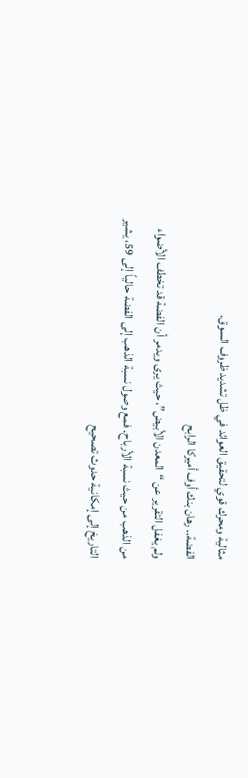مثالية ومحرك قوي لتحقيق العوائد في ظل تشديد ظروف السوق.
الفضة.. رهان بنك أوف أميركا الرابح
ولم يغفل التقرير عن “المعدن الأبيض”، حيث يرى ويدمر أن الفضة قد تخطف الأضواء من الذهب من حيث نسبة الأرباح. فمع وصول نسبة الذهب إلى الفضة حالياً إلى 59، يشير التاريخ إلى إمكانية حدوث تصحيح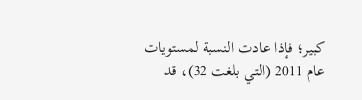كبير؛ فإذا عادت النسبة لمستويات عام 2011 (التي بلغت 32)، قد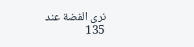نرى الفضة عند 135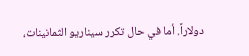دولاراً. أما في حال تكرر سيناريو الثمانينات،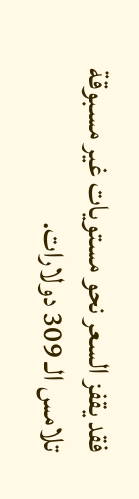فقد يقفز السعر نحو مستويات غير مسبوقة تلامس الـ 309 دولارات.